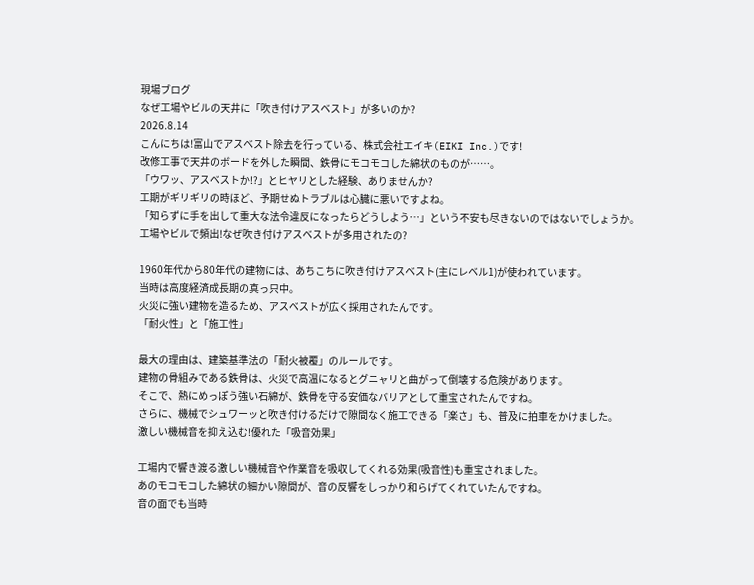現場ブログ
なぜ工場やビルの天井に「吹き付けアスベスト」が多いのか?
2026.8.14
こんにちは!富山でアスベスト除去を行っている、株式会社エイキ(EIKI Inc.)です!
改修工事で天井のボードを外した瞬間、鉄骨にモコモコした綿状のものが……。
「ウワッ、アスベストか!?」とヒヤリとした経験、ありませんか?
工期がギリギリの時ほど、予期せぬトラブルは心臓に悪いですよね。
「知らずに手を出して重大な法令違反になったらどうしよう…」という不安も尽きないのではないでしょうか。
工場やビルで頻出!なぜ吹き付けアスベストが多用されたの?

1960年代から80年代の建物には、あちこちに吹き付けアスベスト(主にレベル1)が使われています。
当時は高度経済成長期の真っ只中。
火災に強い建物を造るため、アスベストが広く採用されたんです。
「耐火性」と「施工性」

最大の理由は、建築基準法の「耐火被覆」のルールです。
建物の骨組みである鉄骨は、火災で高温になるとグニャリと曲がって倒壊する危険があります。
そこで、熱にめっぽう強い石綿が、鉄骨を守る安価なバリアとして重宝されたんですね。
さらに、機械でシュワーッと吹き付けるだけで隙間なく施工できる「楽さ」も、普及に拍車をかけました。
激しい機械音を抑え込む!優れた「吸音効果」

工場内で響き渡る激しい機械音や作業音を吸収してくれる効果(吸音性)も重宝されました。
あのモコモコした綿状の細かい隙間が、音の反響をしっかり和らげてくれていたんですね。
音の面でも当時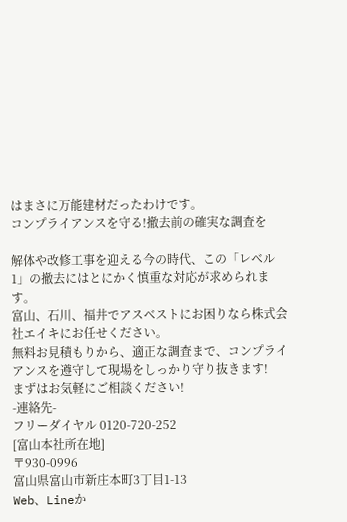はまさに万能建材だったわけです。
コンプライアンスを守る!撤去前の確実な調査を

解体や改修工事を迎える今の時代、この「レベル1」の撤去にはとにかく慎重な対応が求められます。
富山、石川、福井でアスベストにお困りなら株式会社エイキにお任せください。
無料お見積もりから、適正な調査まで、コンプライアンスを遵守して現場をしっかり守り抜きます!
まずはお気軽にご相談ください!
-連絡先-
フリーダイヤル 0120-720-252
[富山本社所在地]
〒930-0996
富山県富山市新庄本町3丁目1-13
Web、Lineか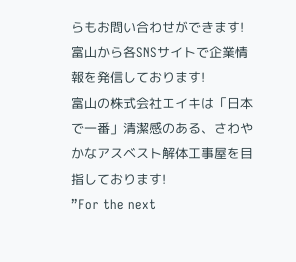らもお問い合わせができます!
富山から各SNSサイトで企業情報を発信しております!
富山の株式会社エイキは「日本で一番」清潔感のある、さわやかなアスベスト解体工事屋を目指しております!
”For the next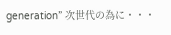generation” 次世代の為に・・・